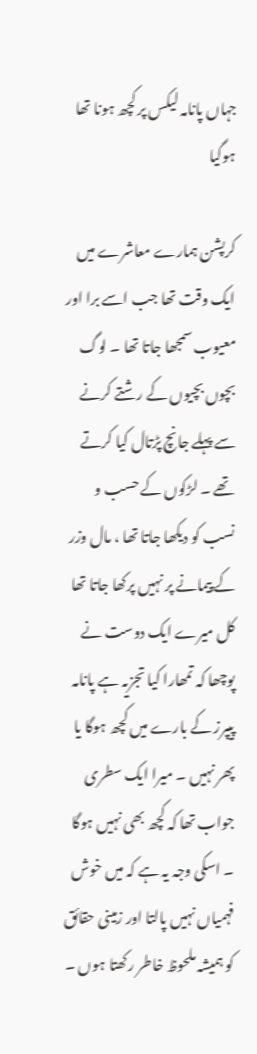جہاں پانامہ لیکس پر کچھ ہونا تھا ہوگیا

کرپشن ہمارے معاشرے میں ایک وقت تھا جب اسے برا اور معیوب سمجھا جاتا تھا ۔ لوگ بچوں بچیوں کے رشتے کرنے سے پہلے جانچ پڑتال کیا کرتے تھے ۔ لڑکوں کے حسب و نسب کو دیکھا جاتا تھا ، مال وزر کے پیمانے پر نہیں پرکھا جاتا تھا
کل میرے ایک دوست نے پوچھا کہ تمھارا کیا تجزیہ ہے پانامہ پیپرز کے بارے میں کچھ ہوگا یا پھر نہیں ۔ میرا ایک سطری جواب تھا کہ کچھ بھی نہیں ہوگا ۔ اسکی وجہ یہ ہے کہ میں خوش فہمیاں نہیں پالتا اور زمینی حقائق کو ہمیشہ ملحوظ خاطر رکھتا ہوں ۔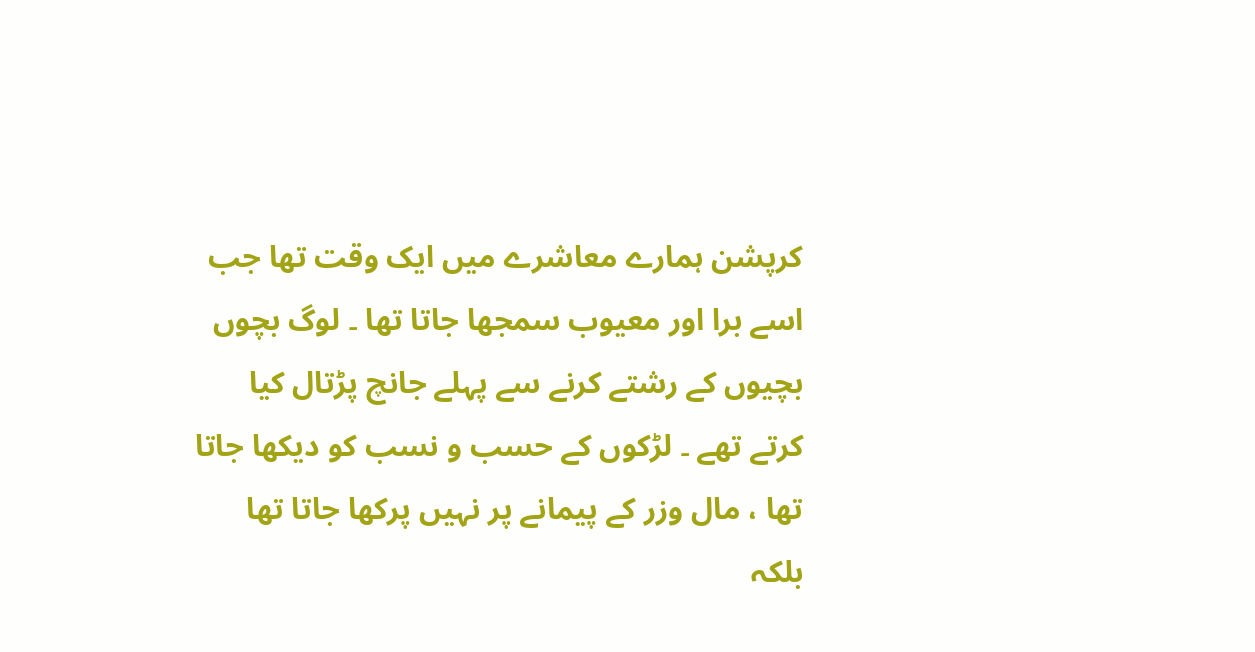کرپشن ہمارے معاشرے میں ایک وقت تھا جب اسے برا اور معیوب سمجھا جاتا تھا ۔ لوگ بچوں بچیوں کے رشتے کرنے سے پہلے جانچ پڑتال کیا کرتے تھے ۔ لڑکوں کے حسب و نسب کو دیکھا جاتا تھا ، مال وزر کے پیمانے پر نہیں پرکھا جاتا تھا بلکہ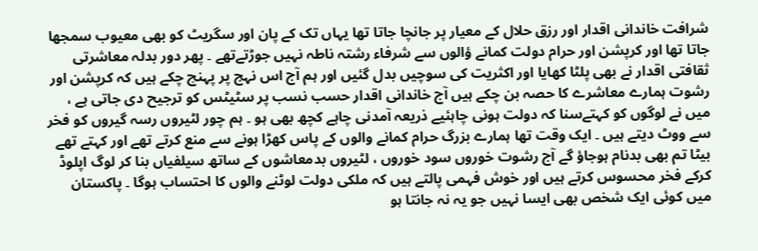شرافت خاندانی اقدار اور رزق حلال کے معیار پر جانچا جاتا تھا یہاں تک کے پان اور سگریٹ کو بھی معیوب سمجھا جاتا تھا اور کرپشن اور حرام دولت کمانے ؤالوں سے شرفاء رشتہ ناطہ نہیں جوڑتےتھے ۔ پھر دور بدلہ معاشرتی ثقافتی اقدار نے بھی پلٹا کھایا اور اکثریت کی سوچیں بدل گئیں اور ہم آج اس نہج پر پہنچ چکے ہیں کہ کرپشن اور رشوت ہمارے معاشرے کا حصہ بن چکے ہیں آج خاندانی اقدار حسب نسب پر سٹیٹس کو ترجیح دی جاتی ہے ، میں نے لوگوں کو کہتےسنا کہ دولت ہونی چاہئیے ذریعہ آمدنی چاہے کچھ بھی ہو ۔ ہم چور لٹیروں رسہ گیروں کو فخر سے ووٹ دیتے ہیں ۔ ایک وقت تھا ہمارے بزرگ حرام کمانے والوں کے پاس کھڑا ہونے سے منع کرتے تھے اور کہتے تھے بیٹا تم بھی بدنام ہوجاؤ گے آج رشوت خوروں سود خوروں ، لٹیروں بدمعاشوں کے ساتھ سیلفیاں بنا کر لوگ اپلوڈ کرکے فخر محسوس کرتے ہیں اور خوش فہمی پالتے ہیں کہ ملکی دولت لوٹنے والوں کا احتساب ہوگا ۔ پاکستان میں کوئی ایک شخص بھی ایسا نہیں جو یہ نہ جانتا ہو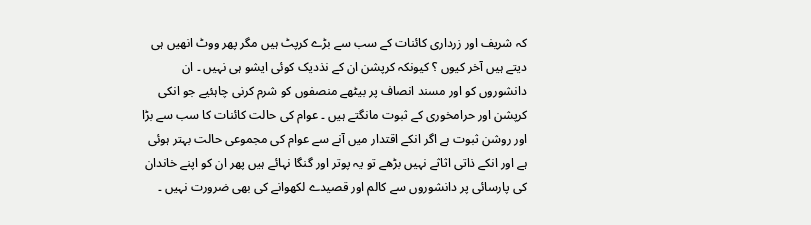کہ شریف اور زرداری کائنات کے سب سے بڑے کرپٹ ہیں مگر پھر ووٹ انھیں ہی دیتے ہیں آخر کیوں ؟ کیونکہ کرپشن ان کے نذدیک کوئی ایشو ہی نہیں ۔ ان دانشوروں کو اور مسند انصاف پر بیٹھے منصفوں کو شرم کرنی چاہئیے جو انکی کرپشن اور حرامخوری کے ثبوت مانگتے ہیں ۔ عوام کی حالت کائنات کا سب سے بڑا اور روشن ثبوت ہے اگر انکے اقتدار میں آنے سے عوام کی مجموعی حالت بہتر ہوئی ہے اور انکے ذاتی اثاثے نہیں بڑھے تو یہ پوتر اور گنگا نہائے ہیں پھر ان کو اپنے خاندان کی پارسائی پر دانشوروں سے کالم اور قصیدے لکھوانے کی بھی ضرورت نہیں ۔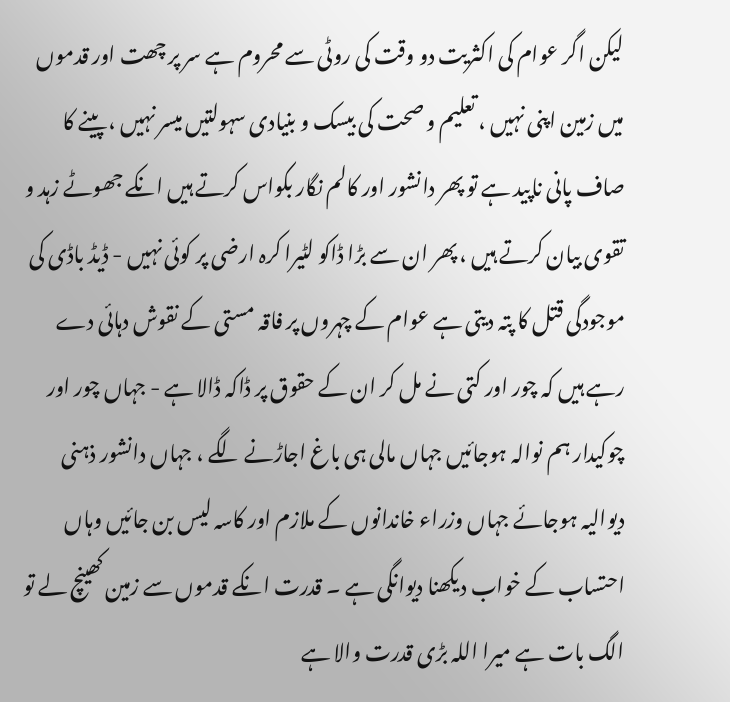لیکن اگر عوام کی اکثریت دو وقت کی روٹی سے محروم ہے سر پر چھت اور قدموں میں زمین اپنی نہیں ، تعلیم و صحت کی بیسک و بنیادی سہولتیں میسر نہیں ، پینے کا صاف پانی ناپید ہے تو پھر دانشور اور کالم نگار بکواس کرتے ہیں انکے جھوٹے زہد و تقوی بیان کرتے ہیں ، پھر ان سے بڑا ڈاکو لٹیرا کرہ ارضی پر کوئی نہیں - ڈیڈ باڈی کی موجودگی قتل کا پتہ دیتی ہے عوام کے چہروں پر فاقہ مستی کے نقوش دہائی دے رہے ہیں کہ چور اور کتی نے مل کر ان کے حقوق پر ڈاکہ ڈالا ہے - جہاں چور اور چوکیدار ہم نوالہ ہوجائیں جہاں مالی ہی باغ اجاڑنے لگے ، جہاں دانشور ذہنی دیوالیہ ہوجائے جہاں وزراء خاندانوں کے ملازم اور کاسہ لیس بن جائیں وہاں احتساب کے خواب دیکھنا دیوانگی ہے ۔ قدرت انکے قدموں سے زمین کھینچ لے تو الگ بات ہے میرا اللہ بڑی قدرت والا ہے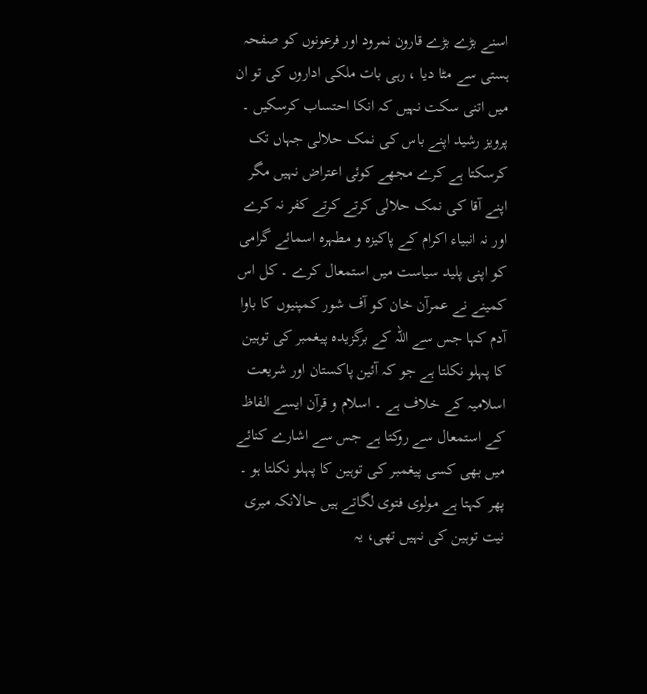اسنے بڑے بڑے قارون نمرود اور فرعونوں کو صفحہ ہستی سے مٹا دیا ، رہی بات ملکی اداروں کی تو ان میں اتنی سکت نہیں کہ انکا احتساب کرسکیں ۔ پرویز رشید اپنے باس کی نمک حلالی جہاں تک کرسکتا ہے کرے مجھے کوئی اعتراض نہیں مگر اپنے آقا کی نمک حلالی کرتے کرتے کفر نہ کرے اور نہ انبیاء اکرام کے پاکیزہ و مطہرہ اسمائے گرامی کو اپنی پلید سیاست میں استمعال کرے ۔ کل اس کمینے نے عمرآن خان کو آف شور کمپنیوں کا باوا آدم کہا جس سے اللہ کے برگزیدہ پیغمبر کی توہین کا پہلو نکلتا ہے جو کہ آئین پاکستان اور شریعت اسلامیہ کے خلاف ہے ۔ اسلام و قرآن ایسے الفاظ کے استمعال سے روکتا ہے جس سے اشارے کنائے میں بھی کسی پیغمبر کی توہین کا پہلو نکلتا ہو ۔ پھر کہتا ہے مولوی فتوی لگاتے ہیں حالانکہ میری نیت توہین کی نہیں تھی، یہ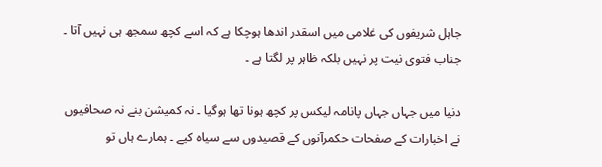جاہل شریفوں کی غلامی میں اسقدر اندھا ہوچکا ہے کہ اسے کچھ سمجھ ہی نہیں آتا ۔ جناب فتوی نیت پر نہیں بلکہ ظاہر پر لگتا ہے ۔

دنیا میں جہاں جہاں پانامہ لیکس پر کچھ ہونا تھا ہوگیا ۔ نہ کمیشن بنے نہ صحافیوں نے اخبارات کے صفحات حکمرآنوں کے قصیدوں سے سیاہ کیے ۔ ہمارے ہاں تو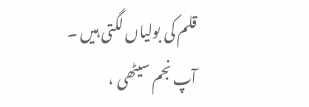قلم کی بولیاں لگتی ہیں ۔ آپ نجم سیٹھی ،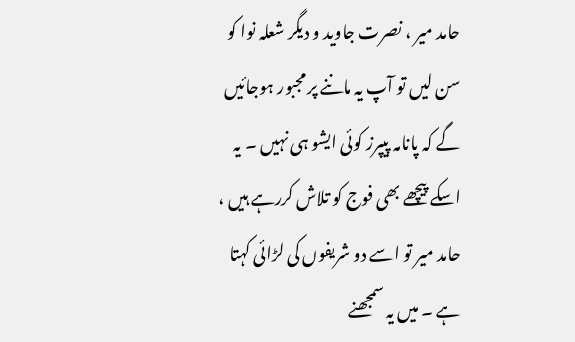حامد میر ، نصرت جاوید و دیگر شعلہ نوا کو سن لیں تو آپ یہ ماننے پر مجبور ہوجائیں گے کہ پانامہ پیپرز کوئی ایشو ہی نہیں ۔ یہ اسکے پیچھے بھی فوج کو تلاش کررہے ہیں ، حامد میر تو اسے دو شریفوں کی لڑائی کہتا ہے ۔ میں یہ سمجھنے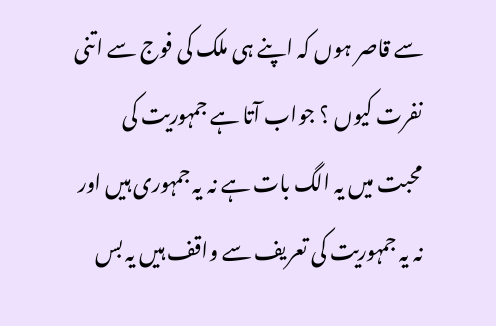سے قاصر ہوں کہ اپنے ہی ملک کی فوج سے اتنی نفرت کیوں ؟ جواب آتا ہے جمہوریت کی محبت میں یہ الگ بات ہے نہ یہ جمہوری ہیں اور نہ یہ جمہوریت کی تعریف سے واقف ہیں یہ بس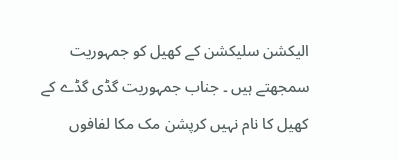الیکشن سلیکشن کے کھیل کو جمہوریت سمجھتے ہیں ۔ جناب جمہوریت گڈی گڈے کے کھیل کا نام نہیں کرپشن مک مکا لفافوں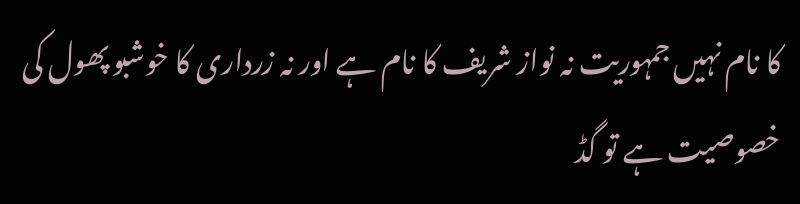کا نام نہیں جمہوریت نہ نواز شریف کا نام ہے اور نہ زرداری کا خوشبو پھول کی خصوصیت ہے تو گڈ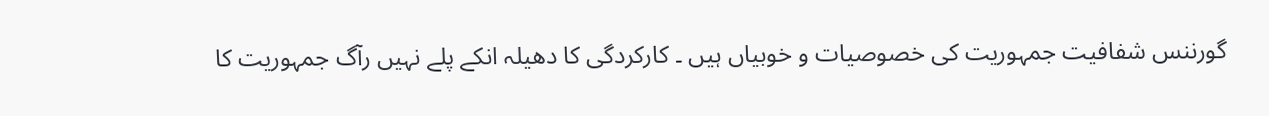گورننس شفافیت جمہوریت کی خصوصیات و خوبیاں ہیں ۔ کارکردگی کا دھیلہ انکے پلے نہیں رآگ جمہوریت کا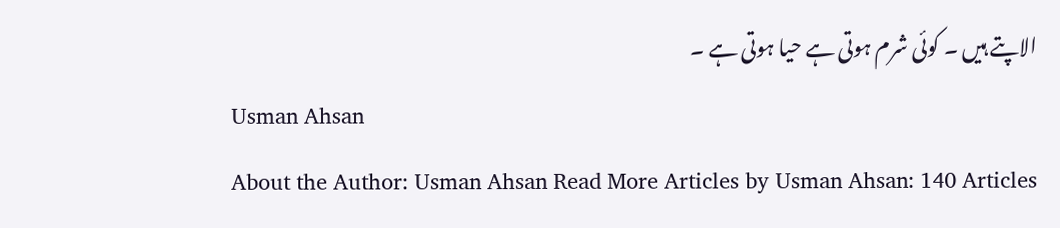الاپتے ہیں ۔ کوئی شرم ہوتی ہے حیا ہوتی ہے ۔
Usman Ahsan
About the Author: Usman Ahsan Read More Articles by Usman Ahsan: 140 Articles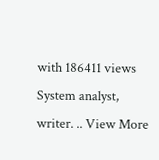with 186411 views System analyst, writer. .. View More